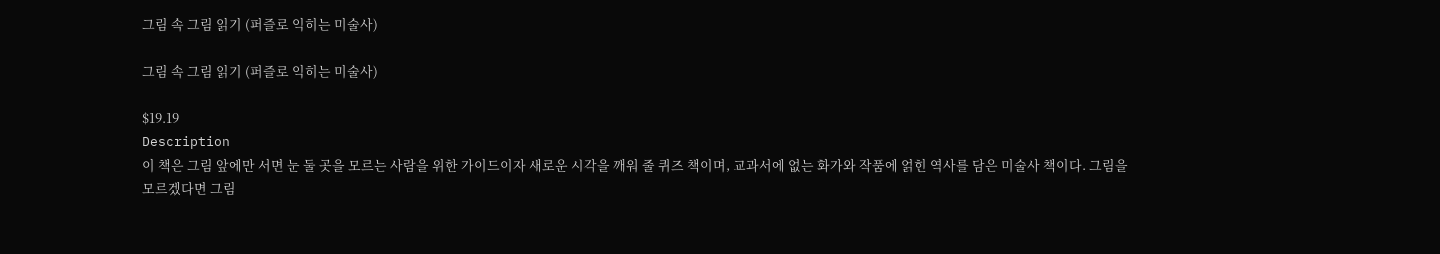그림 속 그림 읽기 (퍼즐로 익히는 미술사)

그림 속 그림 읽기 (퍼즐로 익히는 미술사)

$19.19
Description
이 책은 그림 앞에만 서면 눈 둘 곳을 모르는 사람을 위한 가이드이자 새로운 시각을 깨워 줄 퀴즈 책이며, 교과서에 없는 화가와 작품에 얽힌 역사를 담은 미술사 책이다. 그림을 모르겠다면 그림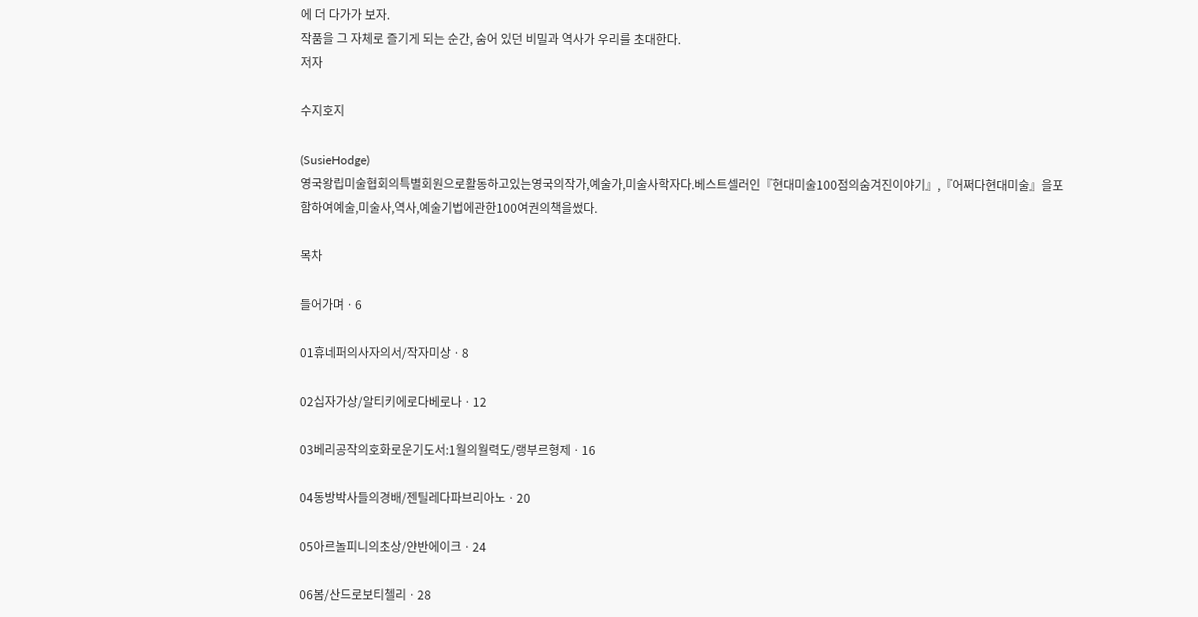에 더 다가가 보자.
작품을 그 자체로 즐기게 되는 순간, 숨어 있던 비밀과 역사가 우리를 초대한다.
저자

수지호지

(SusieHodge)
영국왕립미술협회의특별회원으로활동하고있는영국의작가,예술가,미술사학자다.베스트셀러인『현대미술100점의숨겨진이야기』,『어쩌다현대미술』을포함하여예술,미술사,역사,예술기법에관한100여권의책을썼다.

목차

들어가며ㆍ6

01휴네퍼의사자의서/작자미상ㆍ8

02십자가상/알티키에로다베로나ㆍ12

03베리공작의호화로운기도서:1월의월력도/랭부르형제ㆍ16

04동방박사들의경배/젠틸레다파브리아노ㆍ20

05아르놀피니의초상/얀반에이크ㆍ24

06봄/산드로보티첼리ㆍ28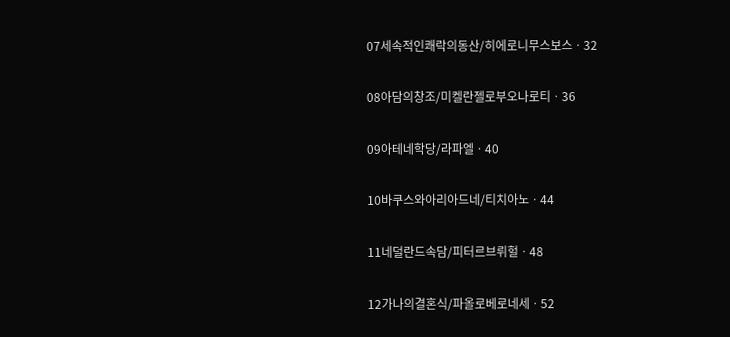07세속적인쾌락의동산/히에로니무스보스ㆍ32

08아담의창조/미켈란젤로부오나로티ㆍ36

09아테네학당/라파엘ㆍ40

10바쿠스와아리아드네/티치아노ㆍ44

11네덜란드속담/피터르브뤼헐ㆍ48

12가나의결혼식/파올로베로네세ㆍ52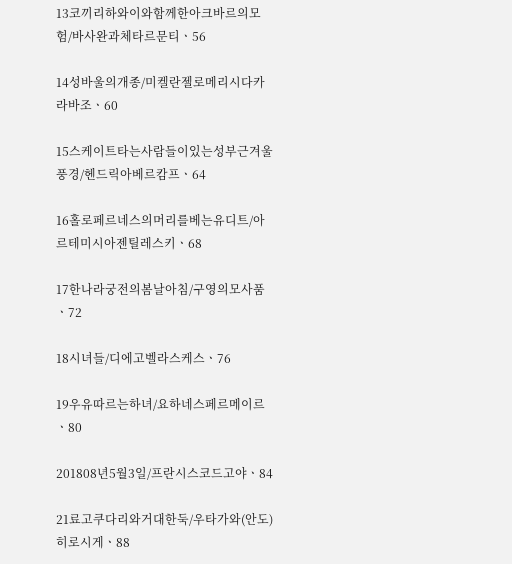13코끼리하와이와함께한아크바르의모험/바사완과체타르문티ㆍ56

14성바울의개종/미켈란젤로메리시다카라바조ㆍ60

15스케이트타는사람들이있는성부근겨울풍경/헨드릭아베르캄프ㆍ64

16홀로페르네스의머리를베는유디트/아르테미시아젠틸레스키ㆍ68

17한나라궁전의봄날아침/구영의모사품ㆍ72

18시녀들/디에고벨라스케스ㆍ76

19우유따르는하녀/요하네스페르메이르ㆍ80

201808년5월3일/프란시스코드고야ㆍ84

21료고쿠다리와거대한둑/우타가와(안도)히로시게ㆍ88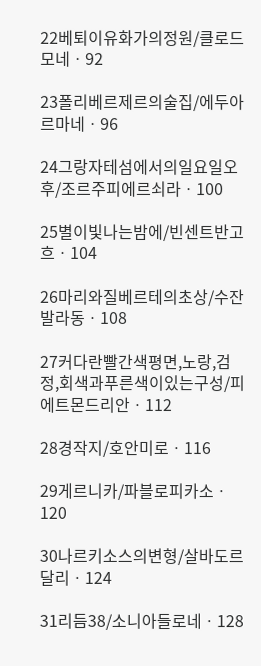22베퇴이유화가의정원/클로드모네ㆍ92

23폴리베르제르의술집/에두아르마네ㆍ96

24그랑자테섬에서의일요일오후/조르주피에르쇠라ㆍ100

25별이빛나는밤에/빈센트반고흐ㆍ104

26마리와질베르테의초상/수잔발라동ㆍ108

27커다란빨간색평면,노랑,검정,회색과푸른색이있는구성/피에트몬드리안ㆍ112

28경작지/호안미로ㆍ116

29게르니카/파블로피카소ㆍ120

30나르키소스의변형/살바도르달리ㆍ124

31리듬38/소니아들로네ㆍ128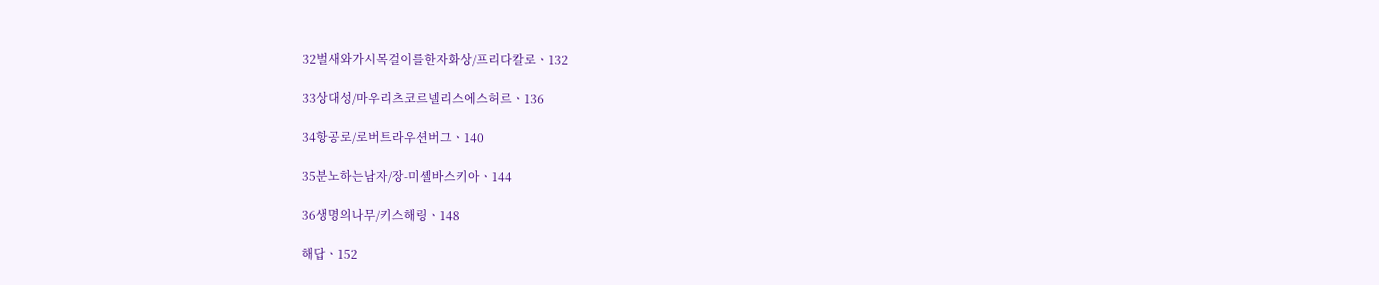32벌새와가시목걸이를한자화상/프리다칼로ㆍ132

33상대성/마우리츠코르넬리스에스허르ㆍ136

34항공로/로버트라우션버그ㆍ140

35분노하는남자/장-미셸바스키아ㆍ144

36생명의나무/키스해링ㆍ148

해답ㆍ152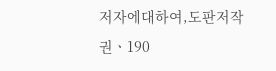저자에대하여,도판저작권ㆍ190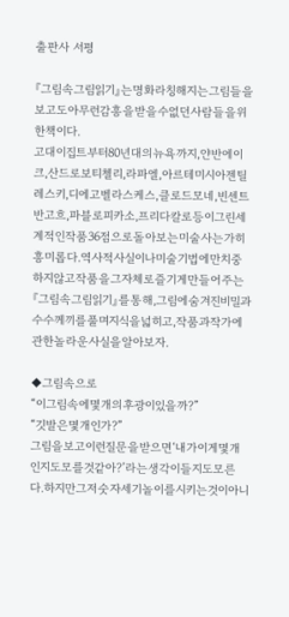출판사 서평

『그림속그림읽기』는명화라칭해지는그림들을보고도아무런감흥을받을수없던사람들을위한책이다.
고대이집트부터80년대의뉴욕까지,얀반에이크,산드로보티첼리,라파엘,아르테미시아젠틸레스키,디에고벨라스케스,클로드모네,빈센트반고흐,파블로피카소,프리다칼로등이그린세계적인작품36점으로돌아보는미술사는가히흥미롭다.역사적사실이나미술기법에만치중하지않고작품을그자체로즐기게만들어주는『그림속그림읽기』를통해,그림에숨겨진비밀과수수께끼를풀며지식을넓히고,작품과작가에관한놀라운사실을알아보자.

◆그림속으로
“이그림속에몇개의후광이있을까?”
“깃발은몇개인가?”
그림을보고이런질문을받으면‘내가이게몇개인지도모를것같아?’라는생각이들지도모른다.하지만그저숫자세기놀이를시키는것이아니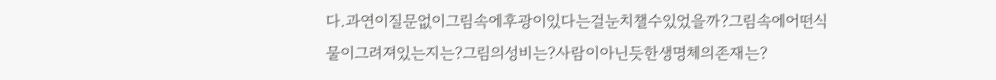다.과연이질문없이그림속에후광이있다는걸눈치챌수있었을까?그림속에어떤식물이그려져있는지는?그림의성비는?사람이아닌듯한생명체의존재는?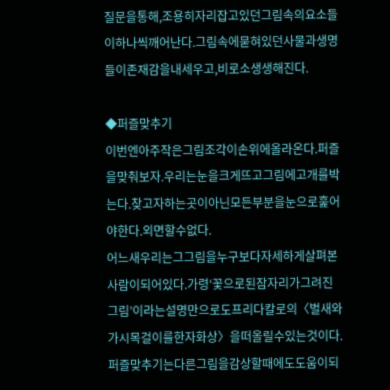질문을통해,조용히자리잡고있던그림속의요소들이하나씩깨어난다.그림속에묻혀있던사물과생명들이존재감을내세우고,비로소생생해진다.

◆퍼즐맞추기
이번엔아주작은그림조각이손위에올라온다.퍼즐을맞춰보자.우리는눈을크게뜨고그림에고개를박는다.찾고자하는곳이아닌모든부분을눈으로훑어야한다.외면할수없다.
어느새우리는그그림을누구보다자세하게살펴본사람이되어있다.가령‘꽃으로된잠자리가그려진그림’이라는설명만으로도프리다칼로의〈벌새와가시목걸이를한자화상〉을떠올릴수있는것이다.
퍼즐맞추기는다른그림을감상할때에도도움이되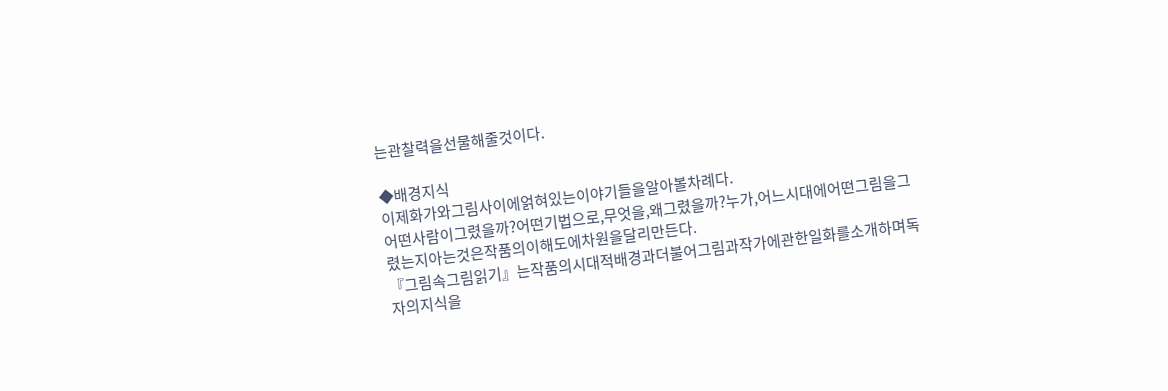는관찰력을선물해줄것이다.

◆배경지식
이제화가와그림사이에얽혀있는이야기들을알아볼차례다.
어떤사람이그렸을까?어떤기법으로,무엇을,왜그렸을까?누가,어느시대에어떤그림을그렸는지아는것은작품의이해도에차원을달리만든다.
『그림속그림읽기』는작품의시대적배경과더불어그림과작가에관한일화를소개하며독자의지식을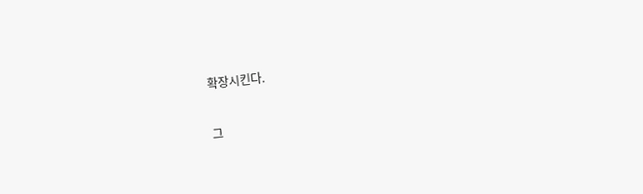확장시킨다.

그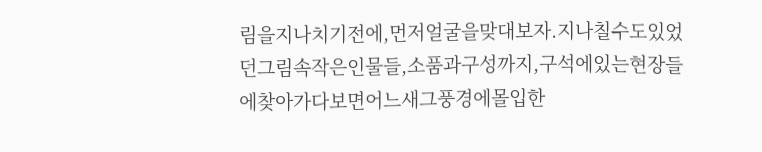림을지나치기전에,먼저얼굴을맞대보자.지나칠수도있었던그림속작은인물들,소품과구성까지,구석에있는현장들에찾아가다보면어느새그풍경에몰입한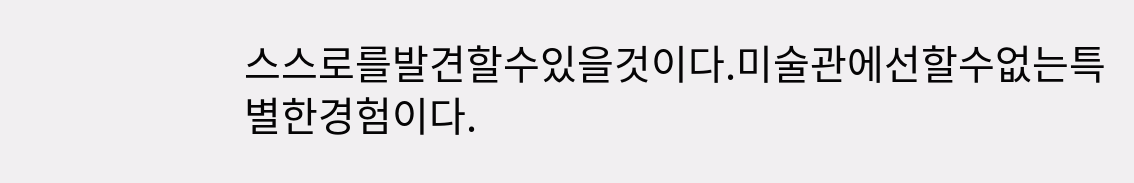스스로를발견할수있을것이다.미술관에선할수없는특별한경험이다.